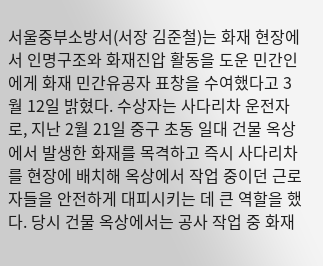서울중부소방서(서장 김준철)는 화재 현장에서 인명구조와 화재진압 활동을 도운 민간인에게 화재 민간유공자 표창을 수여했다고 3월 12일 밝혔다. 수상자는 사다리차 운전자로, 지난 2월 21일 중구 초동 일대 건물 옥상에서 발생한 화재를 목격하고 즉시 사다리차를 현장에 배치해 옥상에서 작업 중이던 근로자들을 안전하게 대피시키는 데 큰 역할을 했다. 당시 건물 옥상에서는 공사 작업 중 화재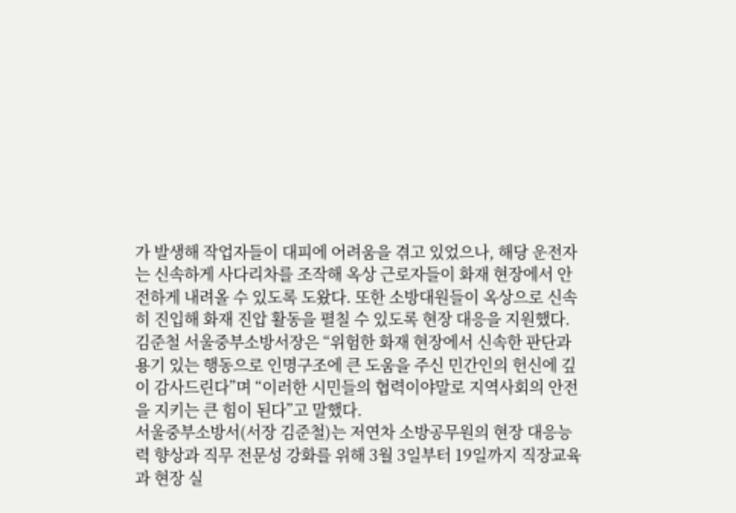가 발생해 작업자들이 대피에 어려움을 겪고 있었으나, 해당 운전자는 신속하게 사다리차를 조작해 옥상 근로자들이 화재 현장에서 안전하게 내려올 수 있도록 도왔다. 또한 소방대원들이 옥상으로 신속히 진입해 화재 진압 활동을 펼칠 수 있도록 현장 대응을 지원했다. 김준철 서울중부소방서장은 “위험한 화재 현장에서 신속한 판단과 용기 있는 행동으로 인명구조에 큰 도움을 주신 민간인의 헌신에 깊이 감사드린다”며 “이러한 시민들의 협력이야말로 지역사회의 안전을 지키는 큰 힘이 된다”고 말했다.
서울중부소방서(서장 김준철)는 저연차 소방공무원의 현장 대응능력 향상과 직무 전문성 강화를 위해 3월 3일부터 19일까지 직장교육과 현장 실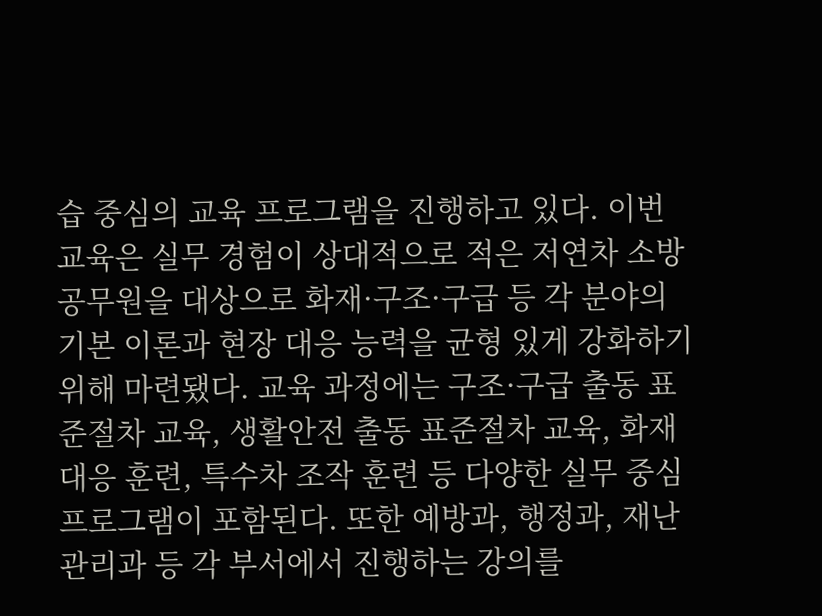습 중심의 교육 프로그램을 진행하고 있다. 이번 교육은 실무 경험이 상대적으로 적은 저연차 소방공무원을 대상으로 화재·구조·구급 등 각 분야의 기본 이론과 현장 대응 능력을 균형 있게 강화하기 위해 마련됐다. 교육 과정에는 구조·구급 출동 표준절차 교육, 생활안전 출동 표준절차 교육, 화재 대응 훈련, 특수차 조작 훈련 등 다양한 실무 중심 프로그램이 포함된다. 또한 예방과, 행정과, 재난관리과 등 각 부서에서 진행하는 강의를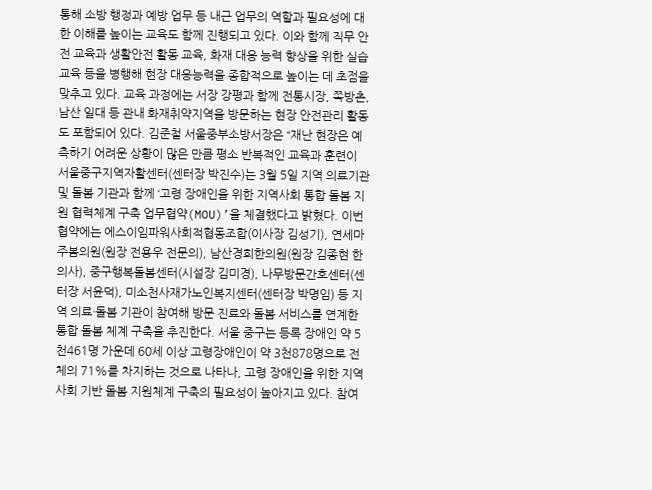통해 소방 행정과 예방 업무 등 내근 업무의 역할과 필요성에 대한 이해를 높이는 교육도 함께 진행되고 있다. 이와 함께 직무 안전 교육과 생활안전 활동 교육, 화재 대응 능력 향상을 위한 실습 교육 등을 병행해 현장 대응능력을 종합적으로 높이는 데 초점을 맞추고 있다. 교육 과정에는 서장 강평과 함께 전통시장, 쪽방촌, 남산 일대 등 관내 화재취약지역을 방문하는 현장 안전관리 활동도 포함되어 있다. 김준철 서울중부소방서장은 “재난 현장은 예측하기 어려운 상황이 많은 만큼 평소 반복적인 교육과 훈련이
서울중구지역자활센터(센터장 박진수)는 3월 5일 지역 의료기관 및 돌봄 기관과 함께 ‘고령 장애인을 위한 지역사회 통합 돌봄 지원 협력체계 구축 업무협약(MOU)’을 체결했다고 밝혔다. 이번 협약에는 에스이임파워사회적협동조합(이사장 김성기), 연세마주봄의원(원장 전용우 전문의), 남산경희한의원(원장 김종현 한의사), 중구행복돌봄센터(시설장 김미경), 나무방문간호센터(센터장 서윤덕), 미소천사재가노인복지센터(센터장 박명임) 등 지역 의료·돌봄 기관이 참여해 방문 진료와 돌봄 서비스를 연계한 통합 돌봄 체계 구축을 추진한다. 서울 중구는 등록 장애인 약 5천461명 가운데 60세 이상 고령장애인이 약 3천878명으로 전체의 71%를 차지하는 것으로 나타나, 고령 장애인을 위한 지역사회 기반 돌봄 지원체계 구축의 필요성이 높아지고 있다. 참여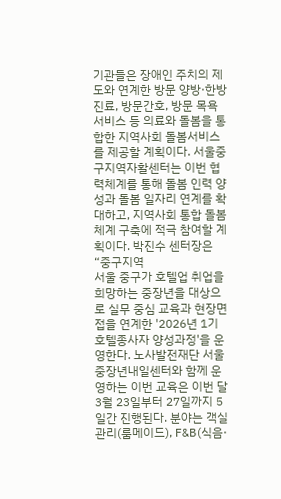기관들은 장애인 주치의 제도와 연계한 방문 양방·한방 진료, 방문간호, 방문 목욕 서비스 등 의료와 돌봄을 통합한 지역사회 돌봄서비스를 제공할 계획이다. 서울중구지역자활센터는 이번 협력체계를 통해 돌봄 인력 양성과 돌봄 일자리 연계를 확대하고, 지역사회 통합 돌봄 체계 구축에 적극 참여할 계획이다. 박진수 센터장은 “중구지역
서울 중구가 호텔업 취업을 희망하는 중장년을 대상으로 실무 중심 교육과 현장면접을 연계한 '2026년 1기 호텔종사자 양성과정'을 운영한다. 노사발전재단 서울중장년내일센터와 함께 운영하는 이번 교육은 이번 달 3월 23일부터 27일까지 5일간 진행된다. 분야는 객실관리(룸메이드), F&B(식음·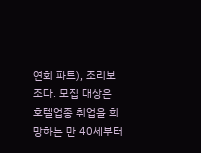연회 파트), 조리보조다. 모집 대상은 호텔업종 취업을 희망하는 만 40세부터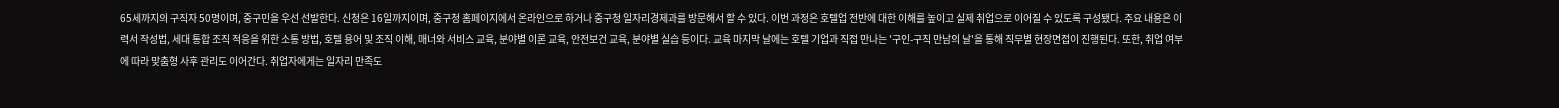65세까지의 구직자 50명이며, 중구민을 우선 선발한다. 신청은 16일까지이며, 중구청 홈페이지에서 온라인으로 하거나 중구청 일자리경제과를 방문해서 할 수 있다. 이번 과정은 호텔업 전반에 대한 이해를 높이고 실제 취업으로 이어질 수 있도록 구성됐다. 주요 내용은 이력서 작성법, 세대 통합 조직 적응을 위한 소통 방법, 호텔 용어 및 조직 이해, 매너와 서비스 교육, 분야별 이론 교육, 안전보건 교육, 분야별 실습 등이다. 교육 마지막 날에는 호텔 기업과 직접 만나는 '구인-구직 만남의 날'을 통해 직무별 현장면접이 진행된다. 또한, 취업 여부에 따라 맞춤형 사후 관리도 이어간다. 취업자에게는 일자리 만족도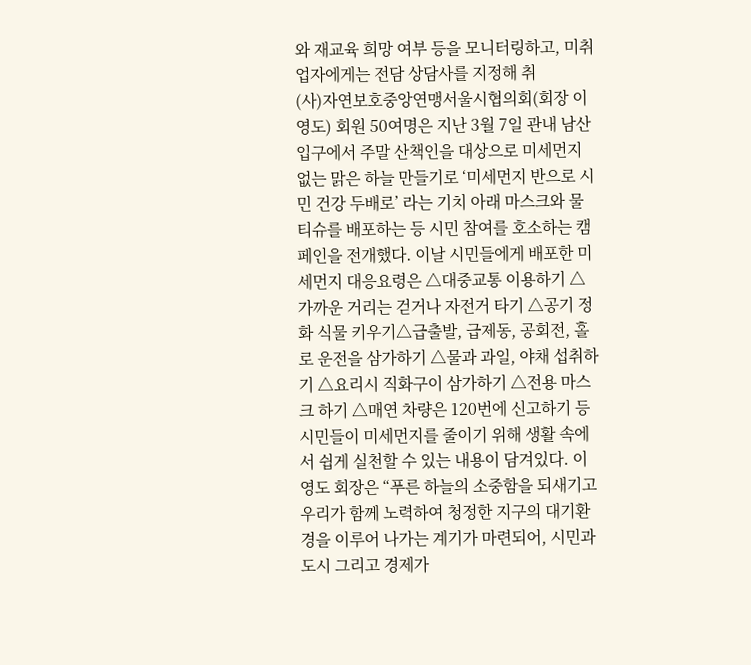와 재교육 희망 여부 등을 모니터링하고, 미취업자에게는 전담 상담사를 지정해 취
(사)자연보호중앙연맹서울시협의회(회장 이영도) 회원 50여명은 지난 3월 7일 관내 남산입구에서 주말 산책인을 대상으로 미세먼지 없는 맑은 하늘 만들기로 ‘미세먼지 반으로 시민 건강 두배로’ 라는 기치 아래 마스크와 물티슈를 배포하는 등 시민 참여를 호소하는 캠페인을 전개했다. 이날 시민들에게 배포한 미세먼지 대응요령은 △대중교통 이용하기 △가까운 거리는 걷거나 자전거 타기 △공기 정화 식물 키우기△급출발, 급제동, 공회전, 홀로 운전을 삼가하기 △물과 과일, 야채 섭취하기 △요리시 직화구이 삼가하기 △전용 마스크 하기 △매연 차량은 120번에 신고하기 등 시민들이 미세먼지를 줄이기 위해 생활 속에서 쉽게 실천할 수 있는 내용이 담겨있다. 이영도 회장은 “푸른 하늘의 소중함을 되새기고 우리가 함께 노력하여 청정한 지구의 대기환경을 이루어 나가는 계기가 마련되어, 시민과 도시 그리고 경제가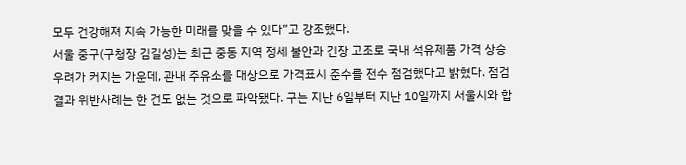모두 건강해져 지속 가능한 미래를 맞을 수 있다”고 강조했다.
서울 중구(구청장 김길성)는 최근 중동 지역 정세 불안과 긴장 고조로 국내 석유제품 가격 상승 우려가 커지는 가운데, 관내 주유소를 대상으로 가격표시 준수를 전수 점검했다고 밝혔다. 점검 결과 위반사례는 한 건도 없는 것으로 파악됐다. 구는 지난 6일부터 지난 10일까지 서울시와 합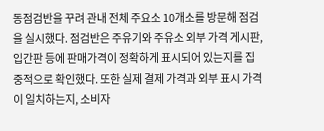동점검반을 꾸려 관내 전체 주요소 10개소를 방문해 점검을 실시했다. 점검반은 주유기와 주유소 외부 가격 게시판, 입간판 등에 판매가격이 정확하게 표시되어 있는지를 집중적으로 확인했다. 또한 실제 결제 가격과 외부 표시 가격이 일치하는지, 소비자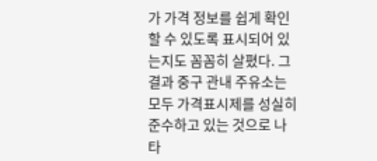가 가격 정보를 쉽게 확인할 수 있도록 표시되어 있는지도 꼼꼼히 살폈다. 그 결과 중구 관내 주유소는 모두 가격표시제를 성실히 준수하고 있는 것으로 나타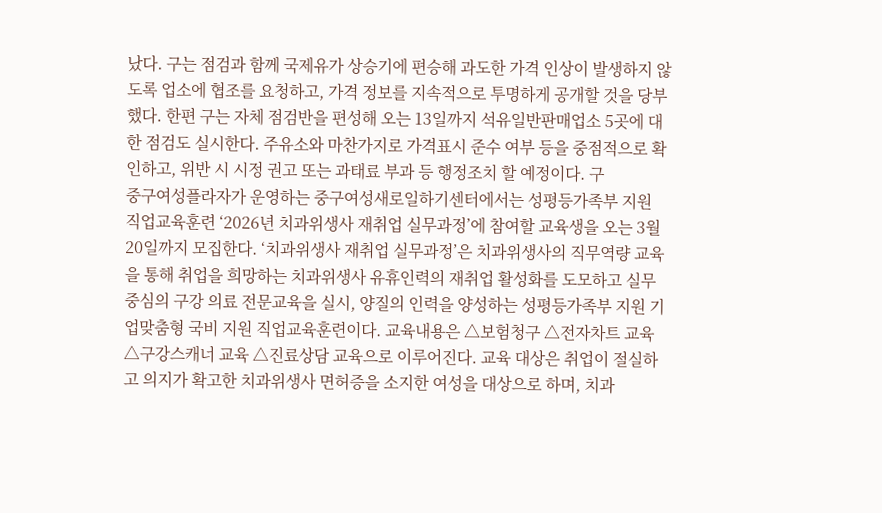났다. 구는 점검과 함께 국제유가 상승기에 편승해 과도한 가격 인상이 발생하지 않도록 업소에 협조를 요청하고, 가격 정보를 지속적으로 투명하게 공개할 것을 당부했다. 한편 구는 자체 점검반을 편성해 오는 13일까지 석유일반판매업소 5곳에 대한 점검도 실시한다. 주유소와 마찬가지로 가격표시 준수 여부 등을 중점적으로 확인하고, 위반 시 시정 권고 또는 과태료 부과 등 행정조치 할 예정이다. 구
중구여성플라자가 운영하는 중구여성새로일하기센터에서는 성평등가족부 지원 직업교육훈련 ‘2026년 치과위생사 재취업 실무과정’에 참여할 교육생을 오는 3월 20일까지 모집한다. ‘치과위생사 재취업 실무과정’은 치과위생사의 직무역량 교육을 통해 취업을 희망하는 치과위생사 유휴인력의 재취업 활성화를 도모하고 실무 중심의 구강 의료 전문교육을 실시, 양질의 인력을 양성하는 성평등가족부 지원 기업맞춤형 국비 지원 직업교육훈련이다. 교육내용은 △보험청구 △전자차트 교육 △구강스캐너 교육 △진료상담 교육으로 이루어진다. 교육 대상은 취업이 절실하고 의지가 확고한 치과위생사 면허증을 소지한 여성을 대상으로 하며, 치과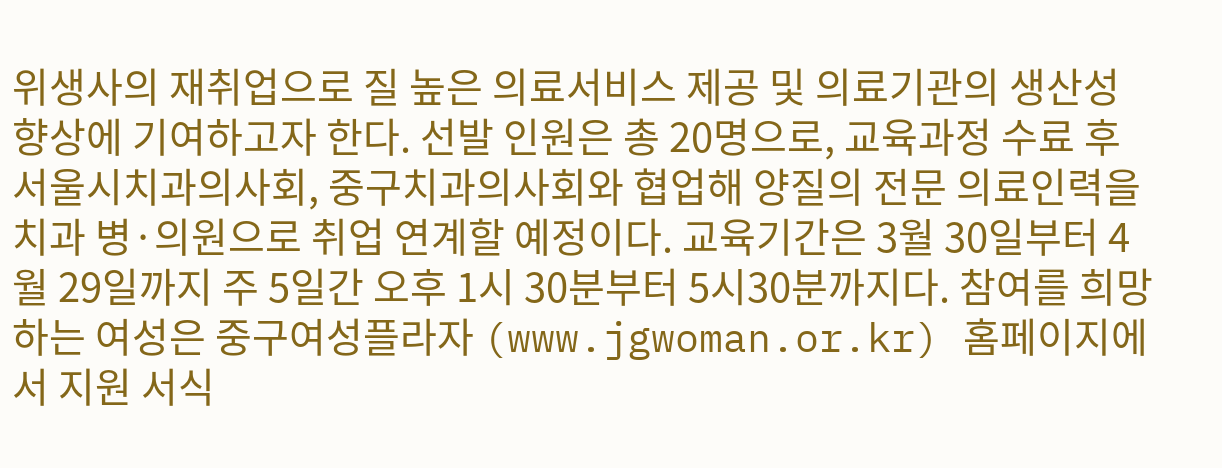위생사의 재취업으로 질 높은 의료서비스 제공 및 의료기관의 생산성 향상에 기여하고자 한다. 선발 인원은 총 20명으로, 교육과정 수료 후 서울시치과의사회, 중구치과의사회와 협업해 양질의 전문 의료인력을 치과 병·의원으로 취업 연계할 예정이다. 교육기간은 3월 30일부터 4월 29일까지 주 5일간 오후 1시 30분부터 5시30분까지다. 참여를 희망하는 여성은 중구여성플라자 (www.jgwoman.or.kr) 홈페이지에서 지원 서식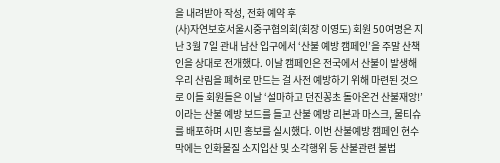을 내려받아 작성, 전화 예약 후
(사)자연보호서울시중구협의회(회장 이영도) 회원 50여명은 지난 3월 7일 관내 남산 입구에서 ‘산불 예방 캠페인’을 주말 산책인을 상대로 전개했다. 이날 캠페인은 전국에서 산불이 발생해 우리 산림을 폐허로 만드는 걸 사전 예방하기 위해 마련된 것으로 이들 회원들은 이날 ‘설마하고 던진꽁초 돌아온건 산불재앙!’이라는 산불 예방 보드를 들고 산불 예방 리본과 마스크, 물티슈를 배포하며 시민 홍보를 실시했다. 이번 산불예방 캠페인 현수막에는 인화물질 소지입산 및 소각행위 등 산불관련 불법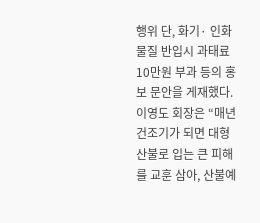행위 단, 화기· 인화물질 반입시 과태료 10만원 부과 등의 홍보 문안을 게재했다. 이영도 회장은 “매년 건조기가 되면 대형 산불로 입는 큰 피해를 교훈 삼아, 산불예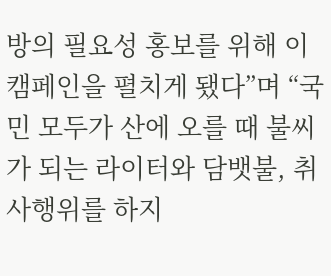방의 필요성 홍보를 위해 이 캠페인을 펼치게 됐다”며 “국민 모두가 산에 오를 때 불씨가 되는 라이터와 담뱃불, 취사행위를 하지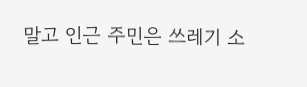말고 인근 주민은 쓰레기 소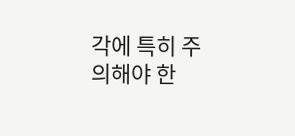각에 특히 주의해야 한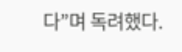다”며 독려했다.